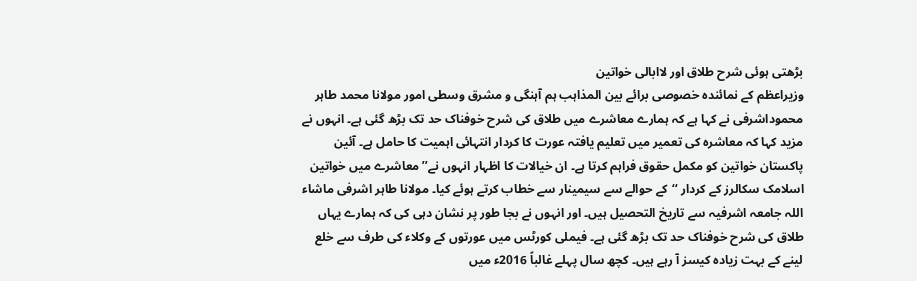بڑھتی ہوئی شرح طلاق اور لاابالی خواتین
وزیراعظم کے نمائندہ خصوصی برائے بین المذاہب ہم آہنگی و مشرق وسطی امور مولانا محمد طاہر محموداشرفی نے کہا ہے کہ ہمارے معاشرے میں طلاق کی شرح خوفناک حد تک بڑھ گئی ہے۔ انہوں نے مزید کہا کہ معاشرہ کی تعمیر میں تعلیم یافتہ عورت کا کردار انتہائی اہمیت کا حامل ہے۔ آئین پاکستان خواتین کو مکمل حقوق فراہم کرتا ہے۔ ان خیالات کا اظہار انہوں نے’’ معاشرے میں خواتین اسلامک سکالرز کے کردار ‘‘کے حوالے سے سیمینار سے خطاب کرتے ہوئے کیا۔ مولانا طاہر اشرفی ماشاء اللہ جامعہ اشرفیہ سے تاریخ التحصیل ہیں۔ اور انہوں نے بجا طور پر نشان دہی کی کہ ہمارے یہاں طلاق کی شرح خوفناک حد تک بڑھ گئی ہے۔ فیملی کورٹس میں عورتوں کے وکلاء کی طرف سے خلع لینے کے بہت زیادہ کیسز آ رہے ہیں۔ کچھ سال پہلے غالباً 2016ء میں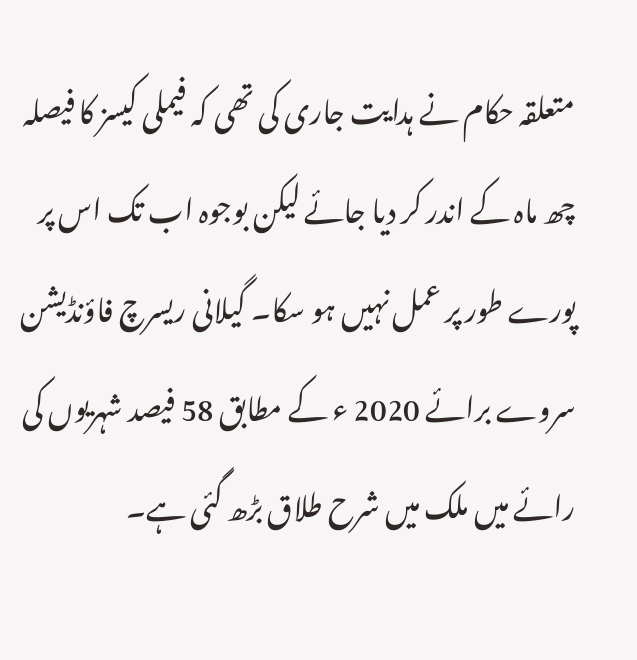متعلقہ حکام نے ہدایت جاری کی تھی کہ فیملی کیسز کا فیصلہ چھ ماہ کے اندر کر دیا جائے لیکن بوجوہ اب تک اس پر پورے طور پر عمل نہیں ہو سکا۔ گیلانی ریسرچ فاؤنڈیشن سروے برائے 2020 ء کے مطابق 58 فیصد شہریوں کی رائے میں ملک میں شرح طلاق بڑھ گئی ہے۔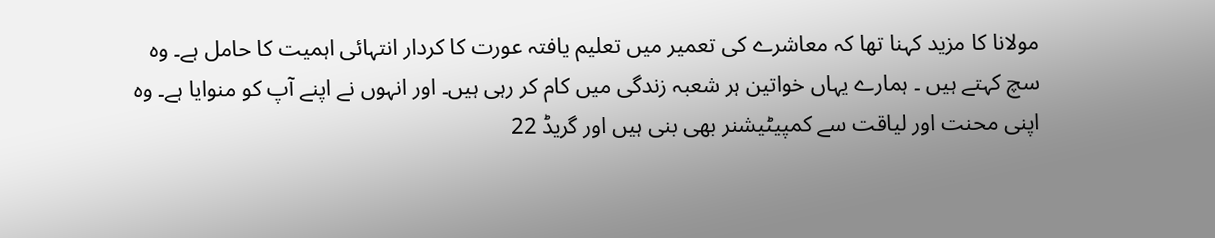مولانا کا مزید کہنا تھا کہ معاشرے کی تعمیر میں تعلیم یافتہ عورت کا کردار انتہائی اہمیت کا حامل ہے۔ وہ سچ کہتے ہیں ۔ ہمارے یہاں خواتین ہر شعبہ زندگی میں کام کر رہی ہیں۔ اور انہوں نے اپنے آپ کو منوایا ہے۔ وہ اپنی محنت اور لیاقت سے کمپیٹیشنر بھی بنی ہیں اور گریڈ 22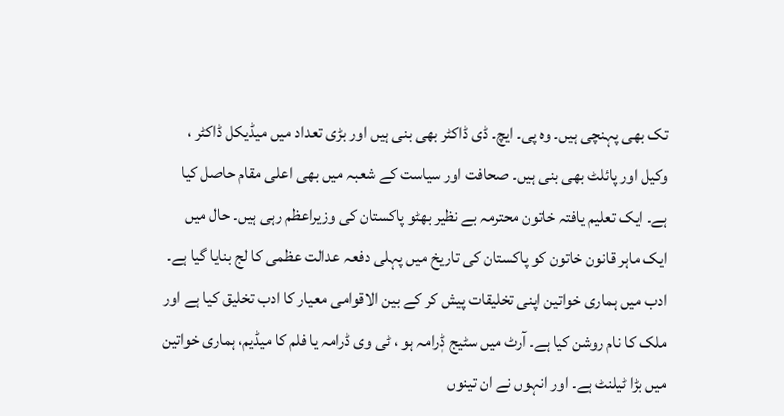تک بھی پہنچی ہیں۔ وہ پی۔ ایچ۔ ڈی ڈاکٹر بھی بنی ہیں اور بڑی تعداد میں میڈیکل ڈاکٹر ، وکیل اور پائلٹ بھی بنی ہیں۔ صحافت اور سیاست کے شعبہ میں بھی اعلی مقام حاصل کیا ہے۔ ایک تعلیم یافتہ خاتون محترمہ بے نظیر بھٹو پاکستان کی وزیراعظم رہی ہیں۔ حال میں ایک ماہر قانون خاتون کو پاکستان کی تاریخ میں پہلی دفعہ عدالت عظمی کا لج بنایا گیا ہے۔ ادب میں ہماری خواتین اپنی تخلیقات پیش کر کے بین الاقوامی معیار کا ادب تخلیق کیا ہے اور ملک کا نام روشن کیا ہے۔ آرٹ میں سٹیج ڈٖرامہ ہو ، ٹی وی ڈرامہ یا فلم کا میڈیم، ہماری خواتین میں بڑا ٹیلنٹ ہے۔ اور انہوں نے ان تینوں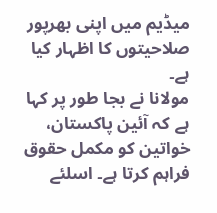میڈیم میں اپنی بھرپور صلاحیتوں کا اظہار کیا ہے۔
مولانا نے بجا طور پر کہا ہے کہ آئین پاکستان، خواتین کو مکمل حقوق فراہم کرتا ہے۔ اسلئے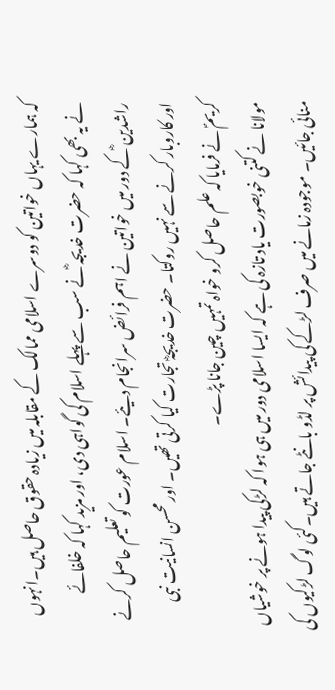کہ ہمارے یہاں خواتین کو دوسرے اسلامی ممالک کے مقابلہ میں زیادہ حقوق حاصل ہیں۔انہوں نے یہ بھی کہا کہ حضرت خدیجہ ؓنے سب سے پہلے اسلام کی گواہی دی، اور مزید کہا کہ خلفائے راشدین ؓکے دور میں خواتین نے اہم فرائض سرانجام دیئے۔ اسلام عورت کو تعلیم حاصل کرنے اور کاروبار کرنے سے نہیں روکتا۔ حضرت خدیجہؓ تجارت کیا کرتی تھیں۔ اور محسن انسانیت نبی کریمؐ نے فرمایا کہ علم حاصل کرو خواہ تمہیں چین جانا پڑے۔
مولانا نے کتنی خوبصورت یاد تازہ کی ہے کہ ایسا اسلامی دور میں ہی ہوا کہ لڑکی پیدا ہونے پر خوشیاں منائی جائیں۔ موجودہ زمانے میں صرف لڑکے کی پیدائش پر لڈو بانٹے جاتے ہیں۔کئی لوگ لڑکیوں کی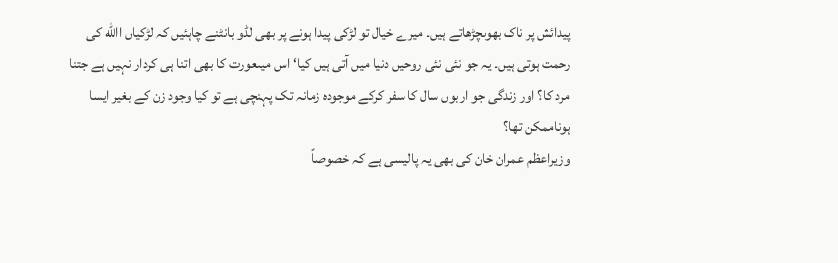پیدائش پر ناک بھوںچڑھاتے ہیں۔ میرے خیال تو لڑکی پیدا ہونے پر بھی لڈو بانٹنے چاہئیں کہ لڑکیاں االله کی رحمت ہوتی ہیں۔ یہ جو نئی نئی روحیں دنیا میں آتی ہیں کیا‘ اس میںعورت کا بھی اتنا ہی کردار نہیں ہے جتنا مرد کا؟ اور زندگی جو اربوں سال کا سفر کرکے موجودہ زمانہ تک پہنچی ہے تو کیا وجود زن کے بغیر ایسا ہوناممکن تھا؟
وزیراعظم عمران خان کی بھی یہ پالیسی ہے کہ خصوصاً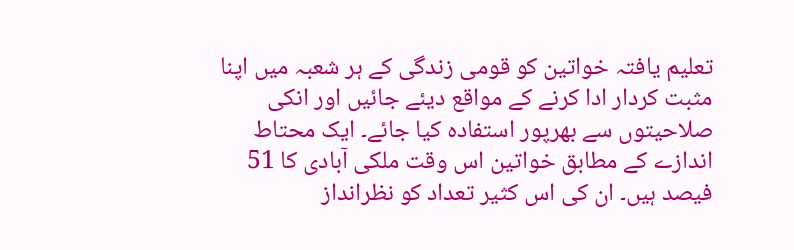تعلیم یافتہ خواتین کو قومی زندگی کے ہر شعبہ میں اپنا مثبت کردار ادا کرنے کے مواقع دیئے جائیں اور انکی صلاحیتوں سے بھرپور استفادہ کیا جائے۔ ایک محتاط اندازے کے مطابق خواتین اس وقت ملکی آبادی کا 51 فیصد ہیں۔ ان کی اس کثیر تعداد کو نظرانداز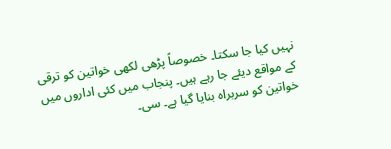نہیں کیا جا سکتا۔ خصوصاً پڑھی لکھی خواتین کو ترقی کے مواقع دیئے جا رہے ہیں۔ پنجاب میں کئی اداروں میں خواتین کو سربراہ بنایا گیا ہے۔ سی۔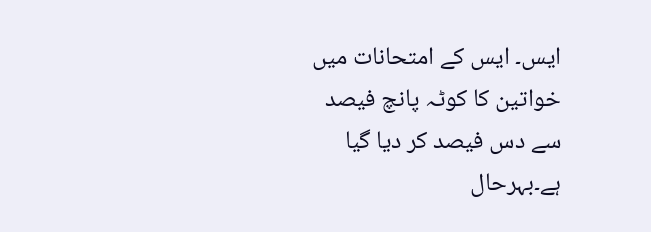ایس۔ ایس کے امتحانات میں خواتین کا کوٹہ پانچ فیصد سے دس فیصد کر دیا گیا ہے۔بہرحال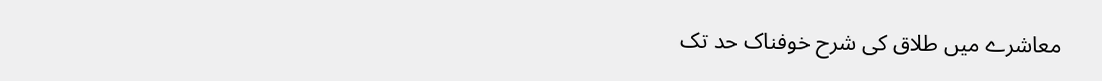معاشرے میں طلاق کی شرح خوفناک حد تک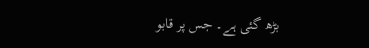بڑھ گئی ہے۔ جس پر قابو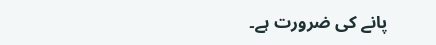پانے کی ضرورت ہے۔